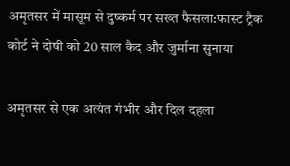अमृतसर में मासूम से दुष्कर्म पर सख्त फैसला:फास्ट ट्रैक कोर्ट ने दोषी को 20 साल कैद और जुर्माना सुनाया

अमृतसर से एक अत्यंत गंभीर और दिल दहला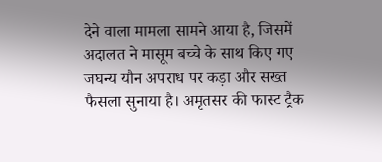देने वाला मामला सामने आया है, जिसमें अदालत ने मासूम बच्चे के साथ किए गए जघन्य यौन अपराध पर कड़ा और सख्त फैसला सुनाया है। अमृतसर की फास्ट ट्रैक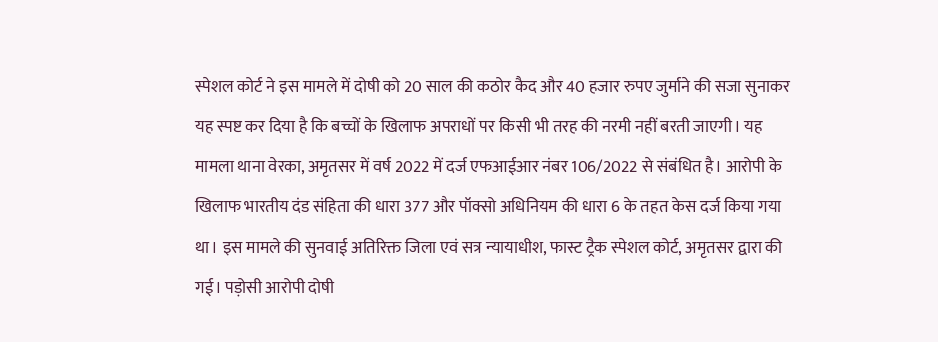स्पेशल कोर्ट ने इस मामले में दोषी को 20 साल की कठोर कैद और 40 हजार रुपए जुर्माने की सजा सुनाकर यह स्पष्ट कर दिया है कि बच्चों के खिलाफ अपराधों पर किसी भी तरह की नरमी नहीं बरती जाएगी। यह मामला थाना वेरका, अमृतसर में वर्ष 2022 में दर्ज एफआईआर नंबर 106/2022 से संबंधित है। आरोपी के खिलाफ भारतीय दंड संहिता की धारा 377 और पॉक्सो अधिनियम की धारा 6 के तहत केस दर्ज किया गया था। इस मामले की सुनवाई अतिरिक्त जिला एवं सत्र न्यायाधीश, फास्ट ट्रैक स्पेशल कोर्ट, अमृतसर द्वारा की गई। पड़ोसी आरोपी दोषी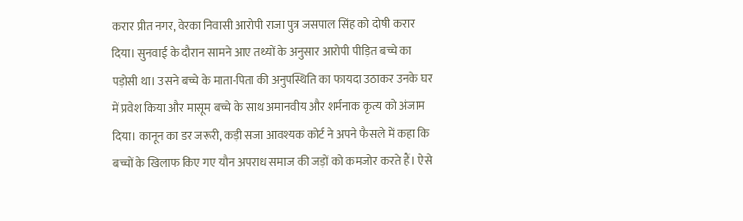करार प्रीत नगर, वेरका निवासी आरोपी राजा पुत्र जसपाल सिंह को दोषी करार दिया। सुनवाई के दौरान सामने आए तथ्यों के अनुसार आरोपी पीड़ित बच्चे का पड़ोसी था। उसने बच्चे के माता-पिता की अनुपस्थिति का फायदा उठाकर उनके घर में प्रवेश किया और मासूम बच्चे के साथ अमानवीय और शर्मनाक कृत्य को अंजाम दिया। कानून का डर जरूरी, कड़ी सजा आवश्यक कोर्ट ने अपने फैसले में कहा कि बच्चों के खिलाफ किए गए यौन अपराध समाज की जड़ों को कमजोर करते हैं। ऐसे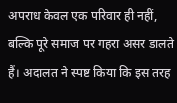अपराध केवल एक परिवार ही नहीं, बल्कि पूरे समाज पर गहरा असर डालते हैं। अदालत ने स्पष्ट किया कि इस तरह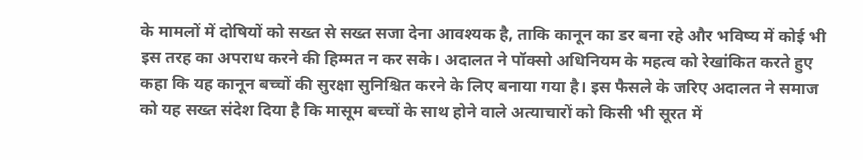के मामलों में दोषियों को सख्त से सख्त सजा देना आवश्यक है, ताकि कानून का डर बना रहे और भविष्य में कोई भी इस तरह का अपराध करने की हिम्मत न कर सके। अदालत ने पॉक्सो अधिनियम के महत्व को रेखांकित करते हुए कहा कि यह कानून बच्चों की सुरक्षा सुनिश्चित करने के लिए बनाया गया है। इस फैसले के जरिए अदालत ने समाज को यह सख्त संदेश दिया है कि मासूम बच्चों के साथ होने वाले अत्याचारों को किसी भी सूरत में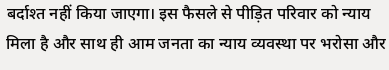बर्दाश्त नहीं किया जाएगा। इस फैसले से पीड़ित परिवार को न्याय मिला है और साथ ही आम जनता का न्याय व्यवस्था पर भरोसा और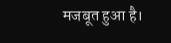मजबूत हुआ है।